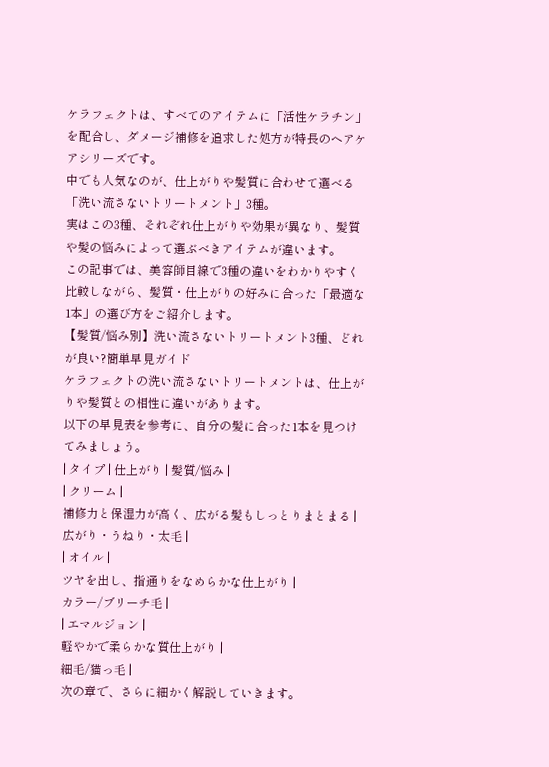ケラフェクトは、すべてのアイテムに「活性ケラチン」を配合し、ダメージ補修を追求した処方が特長のヘアケアシリーズです。
中でも人気なのが、仕上がりや髪質に合わせて選べる「洗い流さないトリートメント」3種。
実はこの3種、それぞれ仕上がりや効果が異なり、髪質や髪の悩みによって選ぶべきアイテムが違います。
この記事では、美容師目線で3種の違いをわかりやすく比較しながら、髪質・仕上がりの好みに合った「最適な1本」の選び方をご紹介します。
【髪質/悩み別】洗い流さないトリートメント3種、どれが良い?簡単早見ガイド
ケラフェクトの洗い流さないトリートメントは、仕上がりや髪質との相性に違いがあります。
以下の早見表を参考に、自分の髪に合った1本を見つけてみましょう。
| タイプ | 仕上がり | 髪質/悩み |
| クリーム |
補修力と保湿力が高く、広がる髪もしっとりまとまる |
広がり・うねり・太毛 |
| オイル |
ツヤを出し、指通りをなめらかな仕上がり |
カラー/ブリーチ毛 |
| エマルジョン |
軽やかで柔らかな質仕上がり |
細毛/猫っ毛 |
次の章で、さらに細かく解説していきます。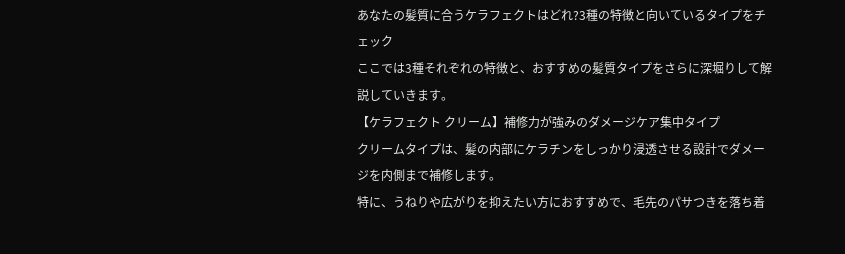あなたの髪質に合うケラフェクトはどれ?3種の特徴と向いているタイプをチェック
ここでは3種それぞれの特徴と、おすすめの髪質タイプをさらに深堀りして解説していきます。
【ケラフェクト クリーム】補修力が強みのダメージケア集中タイプ
クリームタイプは、髪の内部にケラチンをしっかり浸透させる設計でダメージを内側まで補修します。
特に、うねりや広がりを抑えたい方におすすめで、毛先のパサつきを落ち着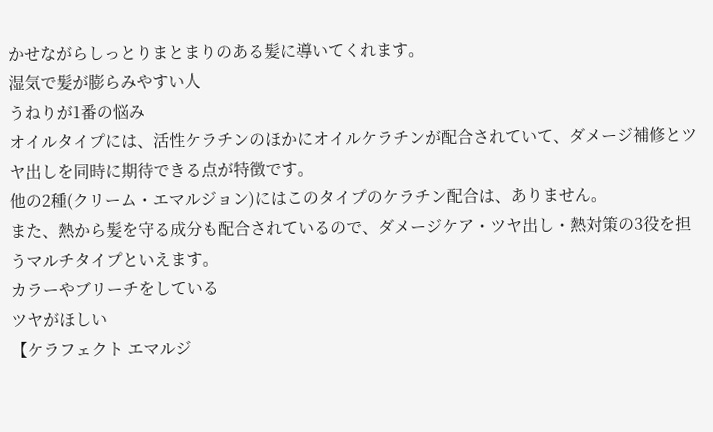かせながらしっとりまとまりのある髪に導いてくれます。
湿気で髪が膨らみやすい人
うねりが1番の悩み
オイルタイプには、活性ケラチンのほかにオイルケラチンが配合されていて、ダメージ補修とツヤ出しを同時に期待できる点が特徴です。
他の2種(クリーム・エマルジョン)にはこのタイプのケラチン配合は、ありません。
また、熱から髪を守る成分も配合されているので、ダメージケア・ツヤ出し・熱対策の3役を担うマルチタイプといえます。
カラーやブリーチをしている
ツヤがほしい
【ケラフェクト エマルジ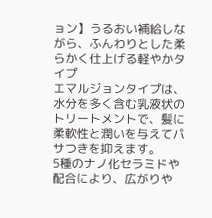ョン】うるおい補給しながら、ふんわりとした柔らかく仕上げる軽やかタイプ
エマルジョンタイプは、水分を多く含む乳液状のトリートメントで、髪に柔軟性と潤いを与えてパサつきを抑えます。
5種のナノ化セラミドや配合により、広がりや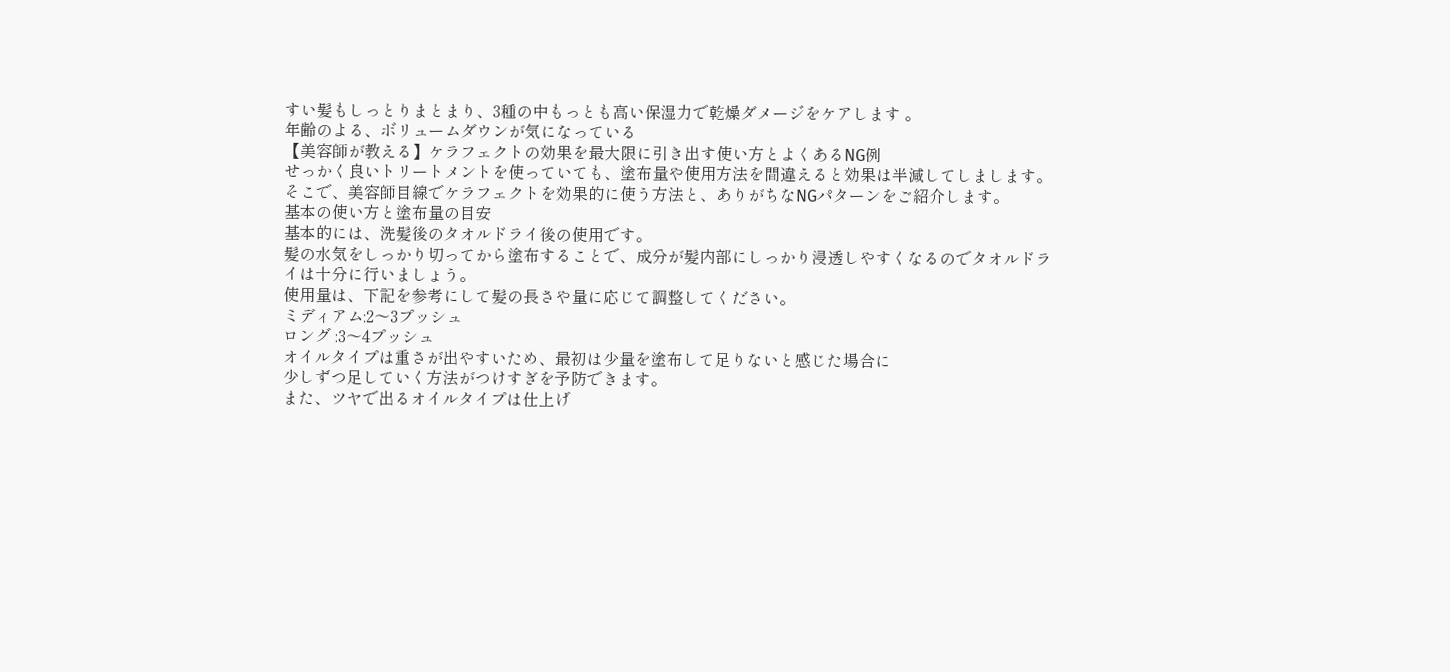すい髪もしっとりまとまり、3種の中もっとも高い保湿力で乾燥ダメージをケアします 。
年齢のよる、ボリュームダウンが気になっている
【美容師が教える】ケラフェクトの効果を最大限に引き出す使い方とよくあるNG例
せっかく良いトリートメントを使っていても、塗布量や使用方法を間違えると効果は半減してしまします。
そこで、美容師目線でケラフェクトを効果的に使う方法と、ありがちなNGパターンをご紹介します。
基本の使い方と塗布量の目安
基本的には、洗髪後のタオルドライ後の使用です。
髪の水気をしっかり切ってから塗布することで、成分が髪内部にしっかり浸透しやすくなるのでタオルドライは十分に行いましょう。
使用量は、下記を参考にして髪の長さや量に応じて調整してください。
ミディアム:2〜3プッシュ
ロング :3〜4プッシュ
オイルタイプは重さが出やすいため、最初は少量を塗布して足りないと感じた場合に
少しずつ足していく方法がつけすぎを予防できます。
また、ツヤで出るオイルタイプは仕上げ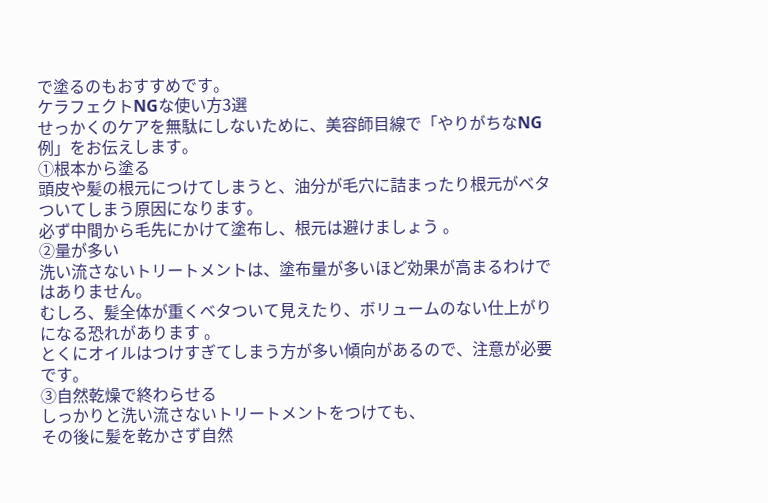で塗るのもおすすめです。
ケラフェクトNGな使い方3選
せっかくのケアを無駄にしないために、美容師目線で「やりがちなNG例」をお伝えします。
①根本から塗る
頭皮や髪の根元につけてしまうと、油分が毛穴に詰まったり根元がベタついてしまう原因になります。
必ず中間から毛先にかけて塗布し、根元は避けましょう 。
②量が多い
洗い流さないトリートメントは、塗布量が多いほど効果が高まるわけではありません。
むしろ、髪全体が重くベタついて見えたり、ボリュームのない仕上がりになる恐れがあります 。
とくにオイルはつけすぎてしまう方が多い傾向があるので、注意が必要です。
③自然乾燥で終わらせる
しっかりと洗い流さないトリートメントをつけても、
その後に髪を乾かさず自然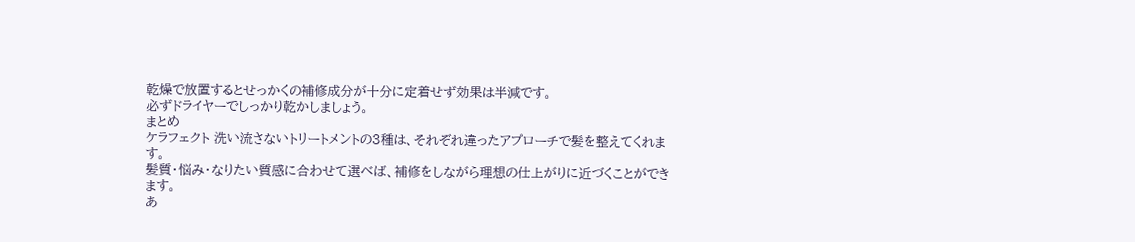乾燥で放置するとせっかくの補修成分が十分に定着せず効果は半減です。
必ずドライヤーでしっかり乾かしましょう。
まとめ
ケラフェクト 洗い流さないトリートメントの3種は、それぞれ違ったアプローチで髪を整えてくれます。
髪質・悩み・なりたい質感に合わせて選べば、補修をしながら理想の仕上がりに近づくことができます。
あ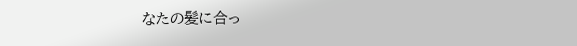なたの髪に合っ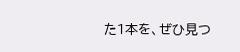た1本を、ぜひ見つ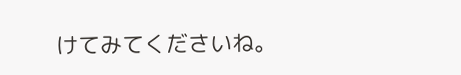けてみてくださいね。